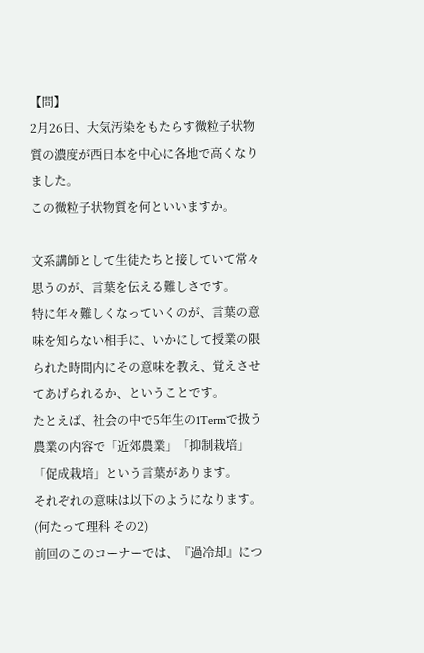【問】
2月26日、大気汚染をもたらす微粒子状物質の濃度が西日本を中心に各地で高くなりました。
この微粒子状物質を何といいますか。

文系講師として生徒たちと接していて常々思うのが、言葉を伝える難しさです。
特に年々難しくなっていくのが、言葉の意味を知らない相手に、いかにして授業の限られた時間内にその意味を教え、覚えさせてあげられるか、ということです。
たとえば、社会の中で5年生の1Termで扱う農業の内容で「近郊農業」「抑制栽培」「促成栽培」という言葉があります。
それぞれの意味は以下のようになります。
(何たって理科 その2)
前回のこのコーナーでは、『過冷却』につ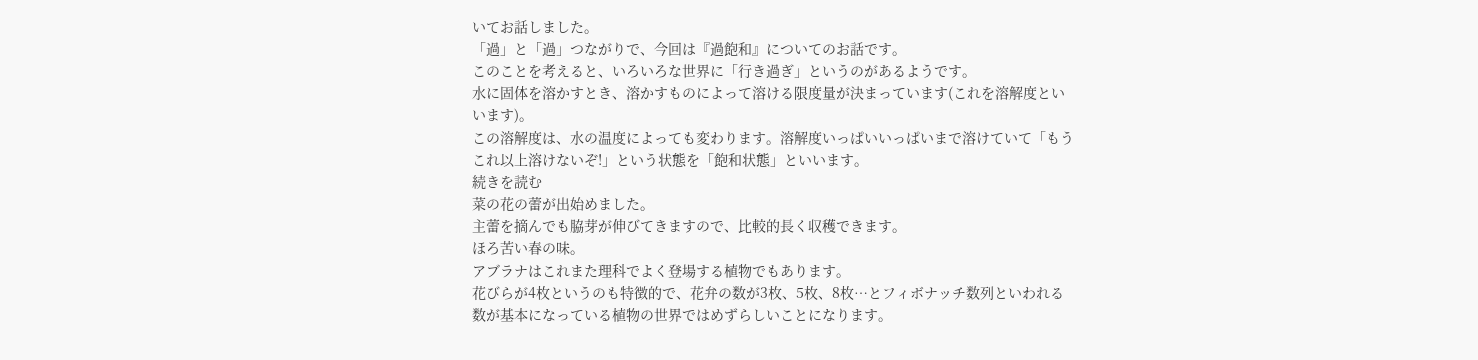いてお話しました。
「過」と「過」つながりで、今回は『過飽和』についてのお話です。
このことを考えると、いろいろな世界に「行き過ぎ」というのがあるようです。
水に固体を溶かすとき、溶かすものによって溶ける限度量が決まっています(これを溶解度といいます)。
この溶解度は、水の温度によっても変わります。溶解度いっぱいいっぱいまで溶けていて「もうこれ以上溶けないぞ!」という状態を「飽和状態」といいます。
続きを読む
菜の花の蕾が出始めました。
主蕾を摘んでも脇芽が伸びてきますので、比較的長く収穫できます。
ほろ苦い春の味。
アブラナはこれまた理科でよく登場する植物でもあります。
花びらが4枚というのも特徴的で、花弁の数が3枚、5枚、8枚…とフィボナッチ数列といわれる数が基本になっている植物の世界ではめずらしいことになります。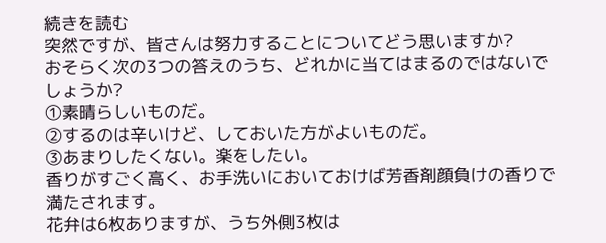続きを読む
突然ですが、皆さんは努力することについてどう思いますか?
おそらく次の3つの答えのうち、どれかに当てはまるのではないでしょうか?
①素晴らしいものだ。
②するのは辛いけど、しておいた方がよいものだ。
③あまりしたくない。楽をしたい。
香りがすごく高く、お手洗いにおいておけば芳香剤顔負けの香りで満たされます。
花弁は6枚ありますが、うち外側3枚は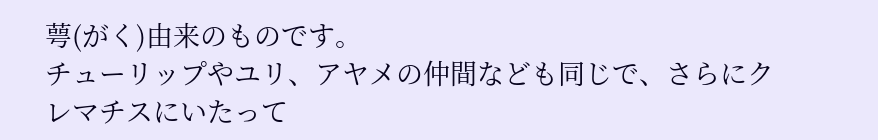萼(がく)由来のものです。
チューリップやユリ、アヤメの仲間なども同じで、さらにクレマチスにいたって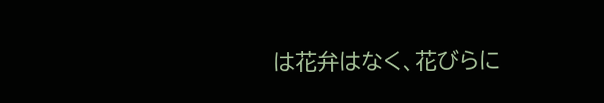は花弁はなく、花びらに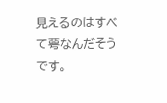見えるのはすべて萼なんだそうです。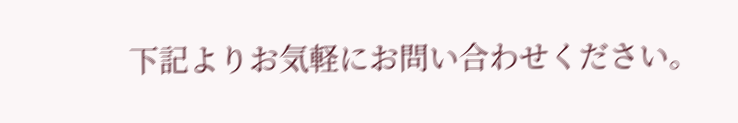下記よりお気軽にお問い合わせください。